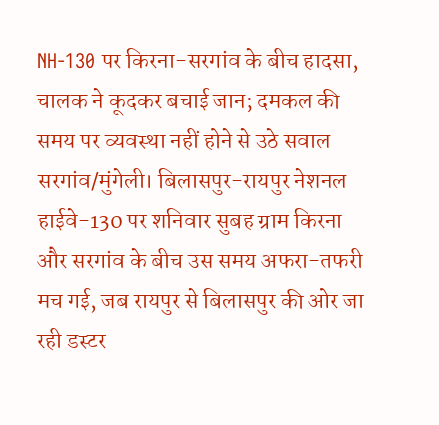NH-130 पर किरना-सरगांव के बीच हादसा, चालक ने कूदकर बचाई जान; दमकल की समय पर व्यवस्था नहीं होने से उठे सवाल
सरगांव/मुंगेली। बिलासपुर-रायपुर नेशनल हाईवे-130 पर शनिवार सुबह ग्राम किरना और सरगांव के बीच उस समय अफरा-तफरी मच गई, जब रायपुर से बिलासपुर की ओर जा रही डस्टर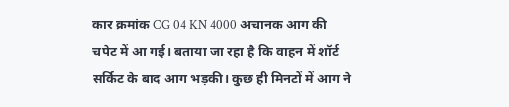कार क्रमांक CG 04 KN 4000 अचानक आग की चपेट में आ गई। बताया जा रहा है कि वाहन में शॉर्ट सर्किट के बाद आग भड़की। कुछ ही मिनटों में आग ने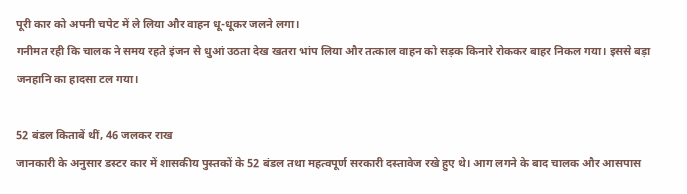पूरी कार को अपनी चपेट में ले लिया और वाहन धू-धूकर जलने लगा।
गनीमत रही कि चालक ने समय रहते इंजन से धुआं उठता देख खतरा भांप लिया और तत्काल वाहन को सड़क किनारे रोककर बाहर निकल गया। इससे बड़ा जनहानि का हादसा टल गया।

52 बंडल किताबें थीं, 46 जलकर राख
जानकारी के अनुसार डस्टर कार में शासकीय पुस्तकों के 52 बंडल तथा महत्वपूर्ण सरकारी दस्तावेज रखे हुए थे। आग लगने के बाद चालक और आसपास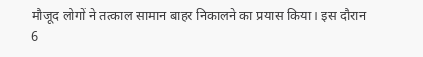मौजूद लोगों ने तत्काल सामान बाहर निकालने का प्रयास किया। इस दौरान 6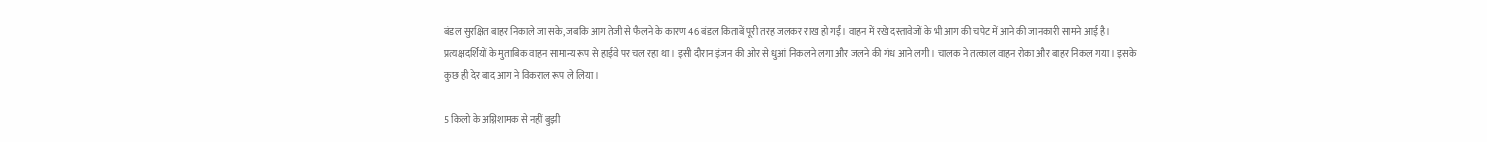बंडल सुरक्षित बाहर निकाले जा सके, जबकि आग तेजी से फैलने के कारण 46 बंडल किताबें पूरी तरह जलकर राख हो गईं। वाहन में रखे दस्तावेजों के भी आग की चपेट में आने की जानकारी सामने आई है।
प्रत्यक्षदर्शियों के मुताबिक वाहन सामान्य रूप से हाईवे पर चल रहा था। इसी दौरान इंजन की ओर से धुआं निकलने लगा और जलने की गंध आने लगी। चालक ने तत्काल वाहन रोका और बाहर निकल गया। इसके कुछ ही देर बाद आग ने विकराल रूप ले लिया।

5 किलो के अग्निशामक से नहीं बुझी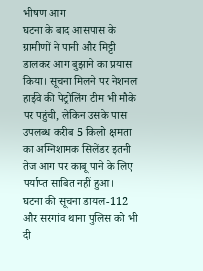भीषण आग
घटना के बाद आसपास के ग्रामीणों ने पानी और मिट्टी डालकर आग बुझाने का प्रयास किया। सूचना मिलने पर नेशनल हाईवे की पेट्रोलिंग टीम भी मौके पर पहुंची, लेकिन उसके पास उपलब्ध करीब 5 किलो क्षमता का अग्निशामक सिलेंडर इतनी तेज आग पर काबू पाने के लिए पर्याप्त साबित नहीं हुआ।
घटना की सूचना डायल-112 और सरगांव थाना पुलिस को भी दी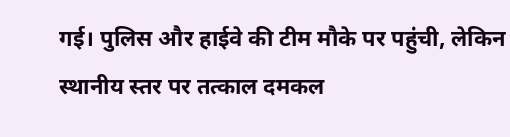गई। पुलिस और हाईवे की टीम मौके पर पहुंची, लेकिन स्थानीय स्तर पर तत्काल दमकल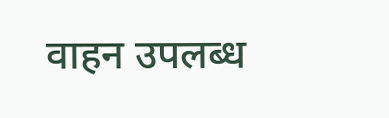वाहन उपलब्ध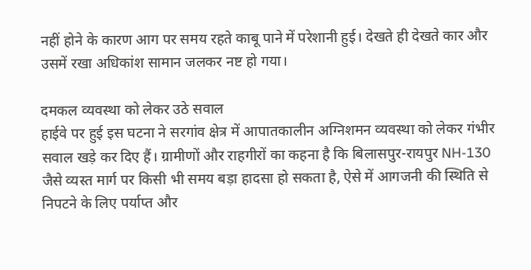नहीं होने के कारण आग पर समय रहते काबू पाने में परेशानी हुई। देखते ही देखते कार और उसमें रखा अधिकांश सामान जलकर नष्ट हो गया।

दमकल व्यवस्था को लेकर उठे सवाल
हाईवे पर हुई इस घटना ने सरगांव क्षेत्र में आपातकालीन अग्निशमन व्यवस्था को लेकर गंभीर सवाल खड़े कर दिए हैं। ग्रामीणों और राहगीरों का कहना है कि बिलासपुर-रायपुर NH-130 जैसे व्यस्त मार्ग पर किसी भी समय बड़ा हादसा हो सकता है, ऐसे में आगजनी की स्थिति से निपटने के लिए पर्याप्त और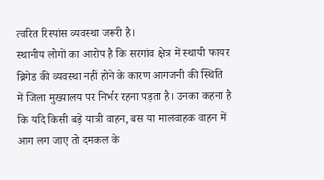त्वरित रिस्पांस व्यवस्था जरूरी है।
स्थानीय लोगों का आरोप है कि सरगांव क्षेत्र में स्थायी फायर ब्रिगेड की व्यवस्था नहीं होने के कारण आगजनी की स्थिति में जिला मुख्यालय पर निर्भर रहना पड़ता है। उनका कहना है कि यदि किसी बड़े यात्री वाहन, बस या मालवाहक वाहन में आग लग जाए तो दमकल के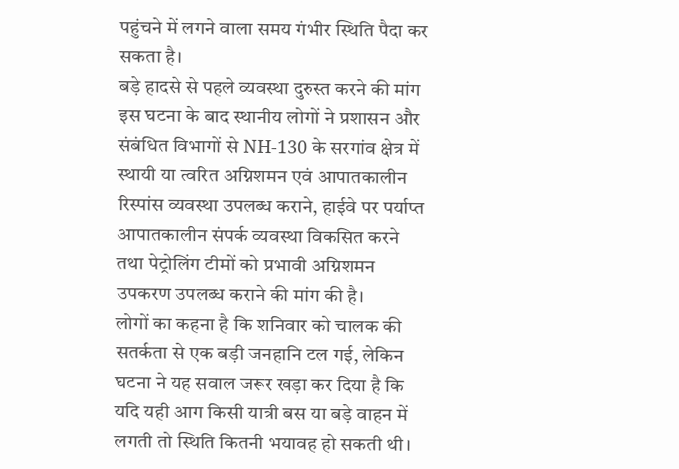पहुंचने में लगने वाला समय गंभीर स्थिति पैदा कर सकता है।
बड़े हादसे से पहले व्यवस्था दुरुस्त करने की मांग
इस घटना के बाद स्थानीय लोगों ने प्रशासन और संबंधित विभागों से NH-130 के सरगांव क्षेत्र में स्थायी या त्वरित अग्निशमन एवं आपातकालीन रिस्पांस व्यवस्था उपलब्ध कराने, हाईवे पर पर्याप्त आपातकालीन संपर्क व्यवस्था विकसित करने तथा पेट्रोलिंग टीमों को प्रभावी अग्निशमन उपकरण उपलब्ध कराने की मांग की है।
लोगों का कहना है कि शनिवार को चालक की सतर्कता से एक बड़ी जनहानि टल गई, लेकिन घटना ने यह सवाल जरूर खड़ा कर दिया है कि यदि यही आग किसी यात्री बस या बड़े वाहन में लगती तो स्थिति कितनी भयावह हो सकती थी।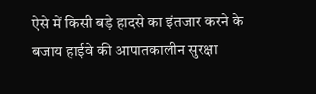ऐसे में किसी बड़े हादसे का इंतजार करने के बजाय हाईवे की आपातकालीन सुरक्षा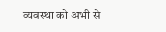व्यवस्था को अभी से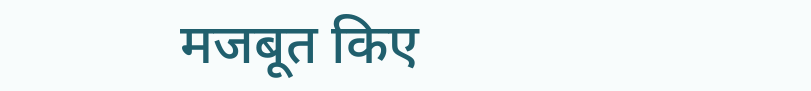मजबूत किए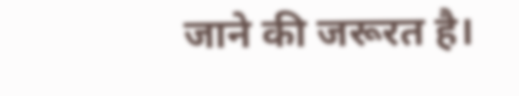जाने की जरूरत है।